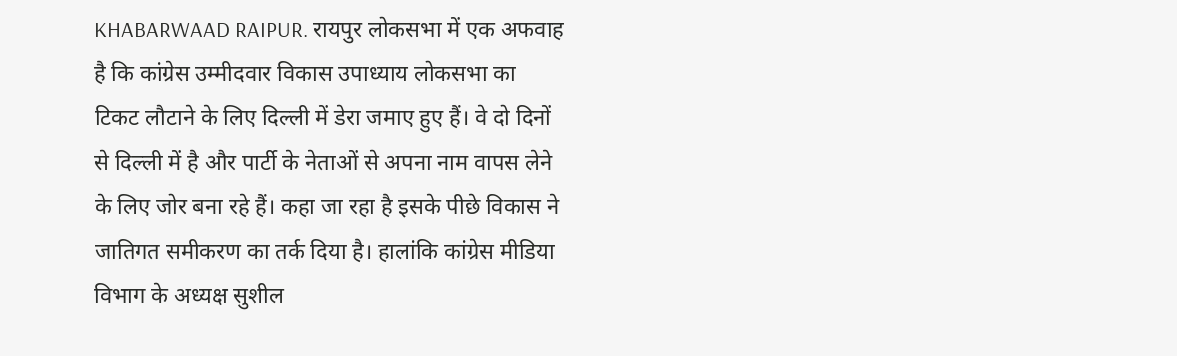KHABARWAAD RAIPUR. रायपुर लोकसभा में एक अफवाह है कि कांग्रेस उम्मीदवार विकास उपाध्याय लोकसभा का टिकट लौटाने के लिए दिल्ली में डेरा जमाए हुए हैं। वे दो दिनों से दिल्ली में है और पार्टी के नेताओं से अपना नाम वापस लेने के लिए जोर बना रहे हैं। कहा जा रहा है इसके पीछे विकास ने जातिगत समीकरण का तर्क दिया है। हालांकि कांग्रेस मीडिया विभाग के अध्यक्ष सुशील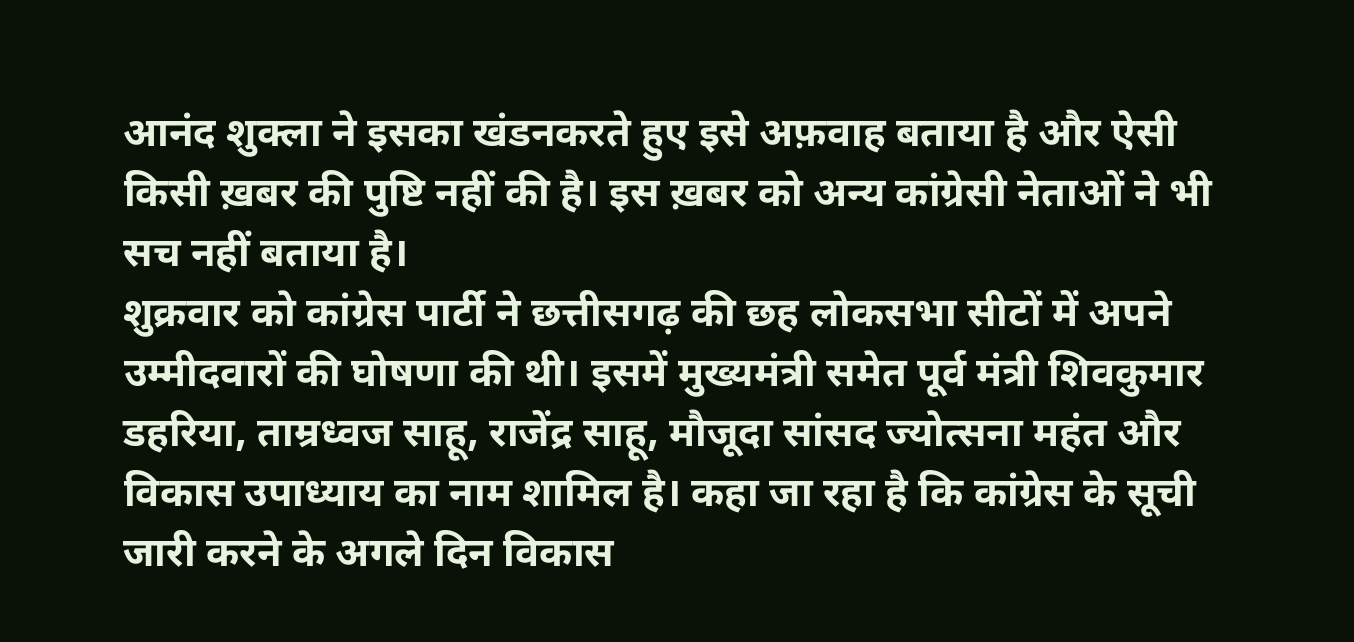आनंद शुक्ला ने इसका खंडनकरते हुए इसे अफ़वाह बताया है और ऐसी किसी ख़बर की पुष्टि नहीं की है। इस ख़बर को अन्य कांग्रेसी नेताओं ने भी सच नहीं बताया है।
शुक्रवार को कांग्रेस पार्टी ने छत्तीसगढ़ की छह लोकसभा सीटों में अपने उम्मीदवारों की घोषणा की थी। इसमें मुख्यमंत्री समेत पूर्व मंत्री शिवकुमार डहरिया, ताम्रध्वज साहू, राजेंद्र साहू, मौजूदा सांसद ज्योत्सना महंत और विकास उपाध्याय का नाम शामिल है। कहा जा रहा है कि कांग्रेस के सूची जारी करने के अगले दिन विकास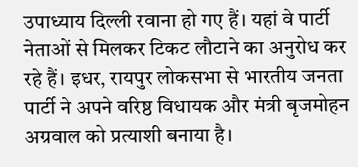उपाध्याय दिल्ली रवाना हो गए हैं। यहां वे पार्टी नेताओं से मिलकर टिकट लौटाने का अनुरोध कर रहे हैं। इधर, रायपुर लोकसभा से भारतीय जनता पार्टी ने अपने वरिष्ठ विधायक और मंत्री बृजमोहन अग्रवाल को प्रत्याशी बनाया है।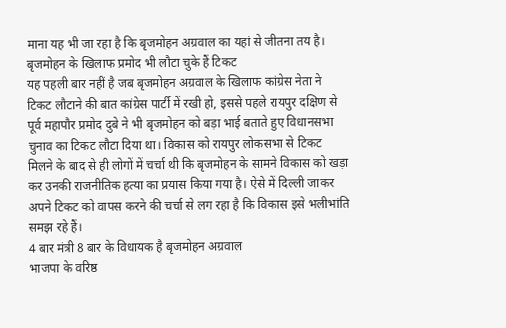माना यह भी जा रहा है कि बृजमोहन अग्रवाल का यहां से जीतना तय है।
बृजमोहन के खिलाफ प्रमोद भी लौटा चुके हैं टिकट
यह पहली बार नहीं है जब बृजमोहन अग्रवाल के खिलाफ कांग्रेस नेता ने टिकट लौटाने की बात कांग्रेस पार्टी में रखी हो, इससे पहले रायपुर दक्षिण से पूर्व महापौर प्रमोद दुबे ने भी बृजमोहन को बड़ा भाई बताते हुए विधानसभा चुनाव का टिकट लौटा दिया था। विकास को रायपुर लोकसभा से टिकट मिलने के बाद से ही लोगों में चर्चा थी कि बृजमोहन के सामने विकास को खड़ा कर उनकी राजनीतिक हत्या का प्रयास किया गया है। ऐसे में दिल्ली जाकर अपने टिकट को वापस करने की चर्चा से लग रहा है कि विकास इसे भलीभांति समझ रहे हैं।
4 बार मंत्री 8 बार के विधायक है बृजमोहन अग्रवाल
भाजपा के वरिष्ठ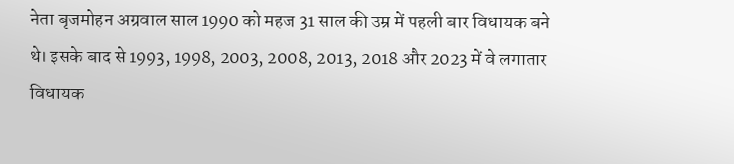नेता बृजमोहन अग्रवाल साल 1990 को महज 31 साल की उम्र में पहली बार विधायक बने थे। इसके बाद से 1993, 1998, 2003, 2008, 2013, 2018 और 2023 में वे लगातार विधायक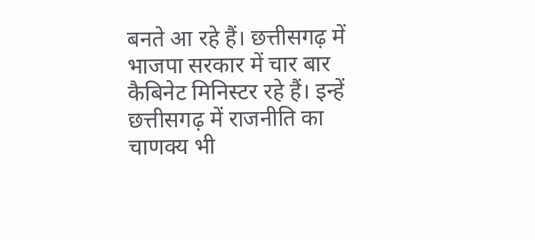बनते आ रहे हैं। छत्तीसगढ़ में भाजपा सरकार में चार बार कैबिनेट मिनिस्टर रहे हैं। इन्हें छत्तीसगढ़ में राजनीति का चाणक्य भी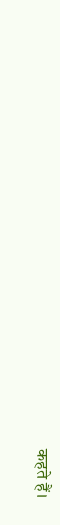कहते हैं।